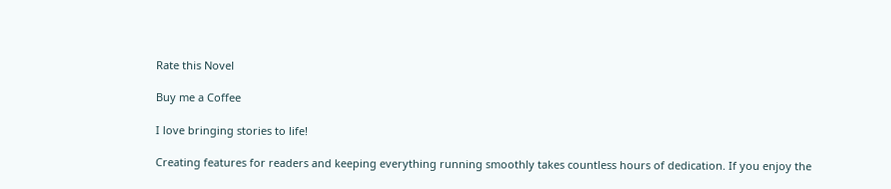Rate this Novel

Buy me a Coffee

I love bringing stories to life!

Creating features for readers and keeping everything running smoothly takes countless hours of dedication. If you enjoy the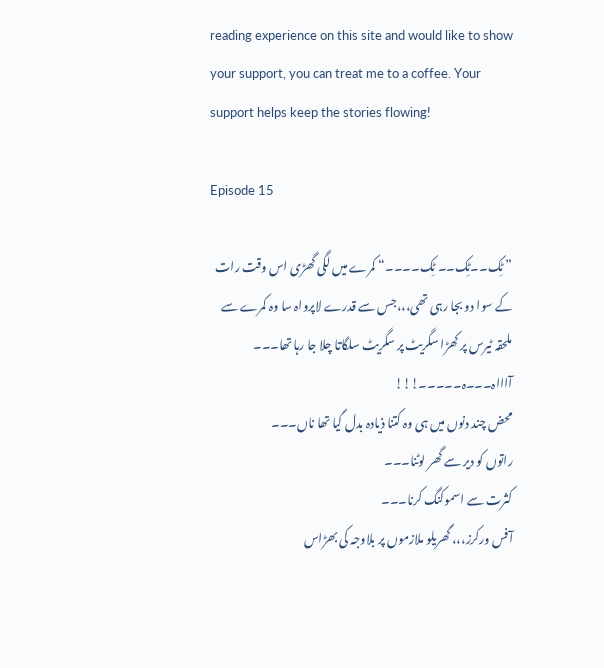reading experience on this site and would like to show your support, you can treat me to a coffee. Your support helps keep the stories flowing!

Episode 15

” ٹِک۔۔ٹِک۔۔ ٹِک۔۔۔۔“ کمرے میں لگی گھڑی اس وقت رات کے سوا دو بجا رہی تھی،،،جس سے قدرے لاپرواہ سا وہ کمرے سے ملحقہ ٹیرس پر کھڑا سگریٹ پر سگریٹ سلگاتا چلا جا رہا تھا۔۔۔
آاااہ۔۔۔ہ۔۔۔۔۔!!!
محض چند دنوں میں ہی وہ کتنا ذیادہ بدل گیا تھا ناں۔۔۔
راتوں کو دیر سے گھر لوٹنا۔۔۔
کثرت سے اسموکنگ کرنا۔۔۔
آفس ورکرز،،، گھریلو ملازموں پر بلاوجہ کی بھڑاس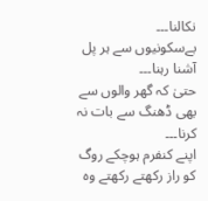نکالنا۔۔۔
بےسکونیوں سے ہر پل آشنا رہنا۔۔۔
حتیٰ کہ گھر والوں سے بھی ڈھنگ سے بات نہ کرنا۔۔۔
اپنے کنفرم ہوچکے روگ کو راز رکھتے رکھتے وہ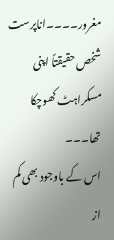مغرور۔۔۔۔اناپرست شخص حقیقتاً اپنی مسکراہٹ کھوچکا تھا۔۔۔
اس کے باوجود بھی کم از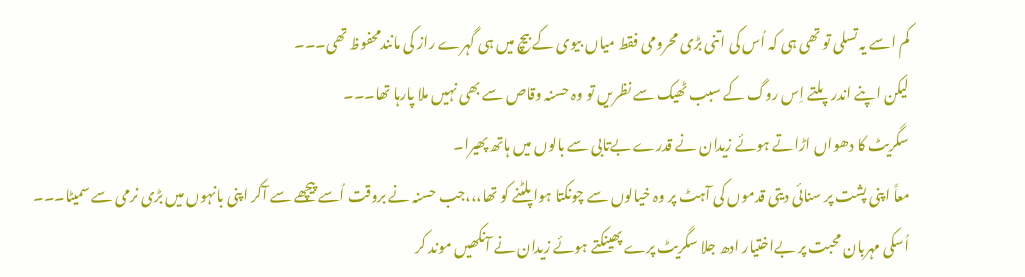کم اسے یہ تسلی تو تھی ہی کہ اُس کی اتنی بڑی محرومی فقط میاں بیوی کے بیچ میں ہی گہرے راز کی مانندمحفوظ تھی۔۔۔
لیکن اپنے اندر پلتے اِس روگ کے سبب ٹھیک سے نظریں تو وہ حسنہ وقاص سے بھی نہیں ملا پارہا تھا۔۔۔
سگریٹ کا دھواں اڑاتے ہوئے زیدان نے قدرے بےتابی سے بالوں میں ہاتھ پھیرا۔
معاً اپنی پشت پر سنائی دیتی قدموں کی آہٹ پر وہ خیالوں سے چونکتا ہوا پلٹنے کو تھا،،،جب حسنہ نے بروقت اُسے پیچھے سے آکر اپنی بانہوں میں بڑی نرمی سے سمیٹا۔۔۔
اُسکی مہربان محبت پر بےاختیار ادھ جلا سگریٹ پرے پھینکتے ہوئے زیدان نے آنکھیں موند کر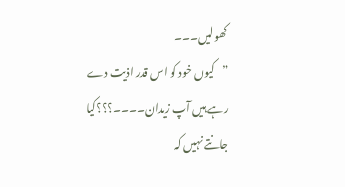کھولیں۔۔۔
”کیوں خود کو اس قدر اذیت دے رہے ہیں آپ زیدان۔۔۔۔؟؟؟کیا جانتے نہیں کہ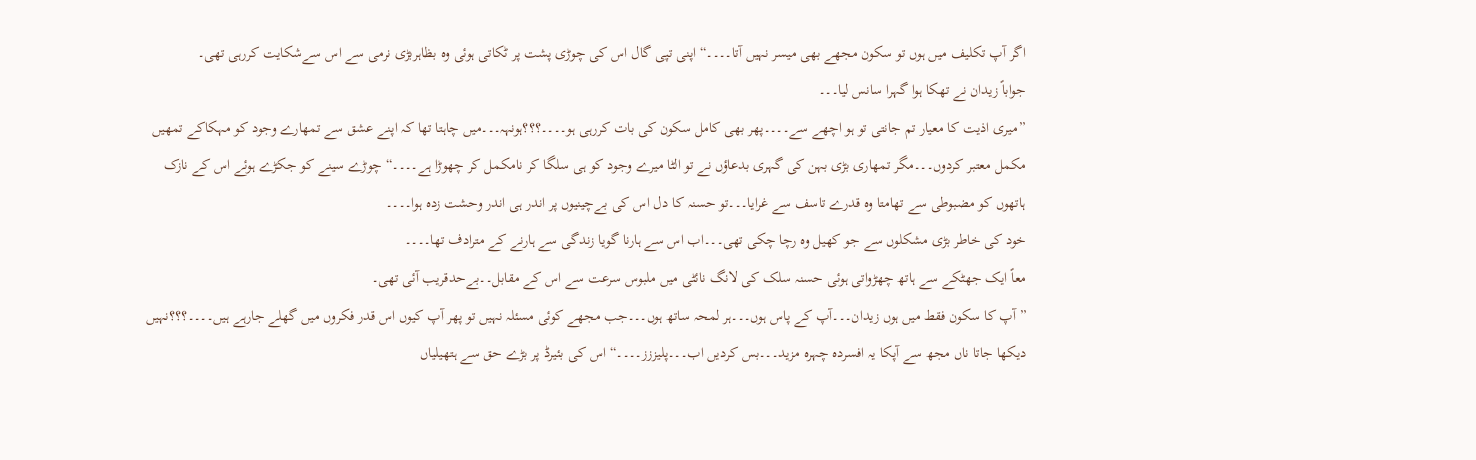اگر آپ تکلیف میں ہوں تو سکون مجھے بھی میسر نہیں آتا۔۔۔۔“ اپنی تپی گال اس کی چوڑی پشت پر ٹکاتی ہوئی وہ بظاہربڑی نرمی سے اس سےشکایت کررہی تھی۔
جواباً زیدان نے تھکا ہوا گہرا سانس لیا۔۔۔
”میری اذیت کا معیار تم جانتی تو ہو اچھے سے۔۔۔۔پھر بھی کامل سکون کی بات کررہی ہو۔۔۔۔؟؟؟ہونہہ۔۔۔میں چاہتا تھا کہ اپنے عشق سے تمھارے وجود کو مہکاکے تمھیں مکمل معتبر کردوں۔۔۔مگر تمھاری بڑی بہن کی گہری بدعاؤں نے تو الٹا میرے وجود کو ہی سلگا کر نامکمل کر چھوڑا ہے۔۔۔۔“ چوڑے سینے کو جکڑے ہوئے اس کے نازک ہاتھوں کو مضبوطی سے تھامتا وہ قدرے تاسف سے غرایا۔۔۔تو حسنہ کا دل اس کی بےچینیوں پر اندر ہی اندر وحشت زدہ ہوا۔۔۔۔
خود کی خاطر بڑی مشکلوں سے جو کھیل وہ رچا چکی تھی۔۔۔اب اس سے ہارنا گویا زندگی سے ہارنے کے مترادف تھا۔۔۔۔
معاً ایک جھٹکے سے ہاتھ چھڑواتی ہوئی حسنہ سلک کی لانگ نائٹی میں ملبوس سرعت سے اس کے مقابل۔۔بےحدقریب آئی تھی۔
”آپ کا سکون فقط میں ہوں زیدان۔۔۔آپ کے پاس ہوں۔۔۔ہر لمحہ ساتھ ہوں۔۔۔جب مجھے کوئی مسئلہ نہیں تو پھر آپ کیوں اس قدر فکروں میں گھلے جارہے ہیں۔۔۔۔؟؟؟نہیں دیکھا جاتا ناں مجھ سے آپکا یہ افسردہ چہرہ مزید۔۔۔بس کردیں اب۔۔۔پلیززز۔۔۔۔“ اس کی بئیرڈ پر بڑے حق سے ہتھیلیاں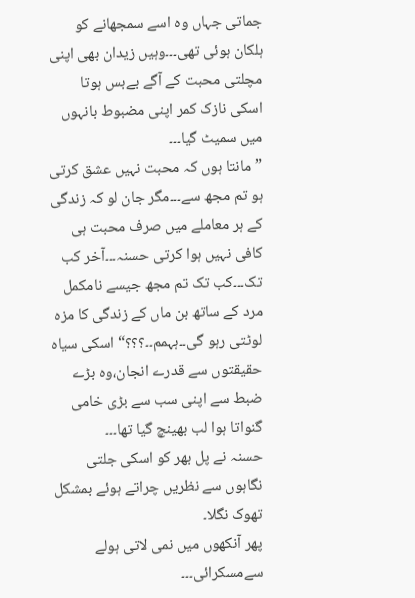جماتی جہاں وہ اسے سمجھانے کو ہلکان ہوئی تھی۔۔۔وہیں زیدان بھی اپنی مچلتی محبت کے آگے بےبس ہوتا اسکی نازک کمر اپنی مضبوط بانہوں میں سمیٹ گیا۔۔۔
”مانتا ہوں کہ محبت نہیں عشق کرتی ہو تم مجھ سے۔۔۔مگر جان لو کہ زندگی کے ہر معاملے میں صرف محبت ہی کافی نہیں ہوا کرتی حسنہ۔۔۔آخر کب تک۔۔۔کب تک تم مجھ جیسے نامکمل مرد کے ساتھ بن ماں کے زندگی کا مزہ لوٹتی رہو گی۔۔ہہمم۔۔؟؟؟“ اسکی سیاہ حقیقتوں سے قدرے انجان،وہ بڑے ضبط سے اپنی سب سے بڑی خامی گنواتا ہوا لب بھینچ گیا تھا۔۔۔
حسنہ نے پل بھر کو اسکی جلتی نگاہوں سے نظریں چراتے ہوئے بمشکل تھوک نگلا۔
پھر آنکھوں میں نمی لاتی ہولے سےمسکرائی۔۔۔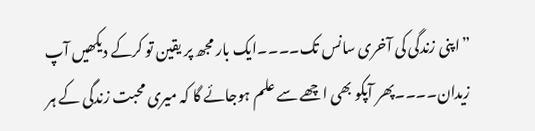”اپنی زندگی کی آخری سانس تک۔۔۔۔ایک بار مجھ پر یقین تو کرکے دیکھیں آپ زیدان۔۔۔۔پھر آپکو بھی اچھے سے علم ہوجائے گا کہ میری محبت زندگی کے ہر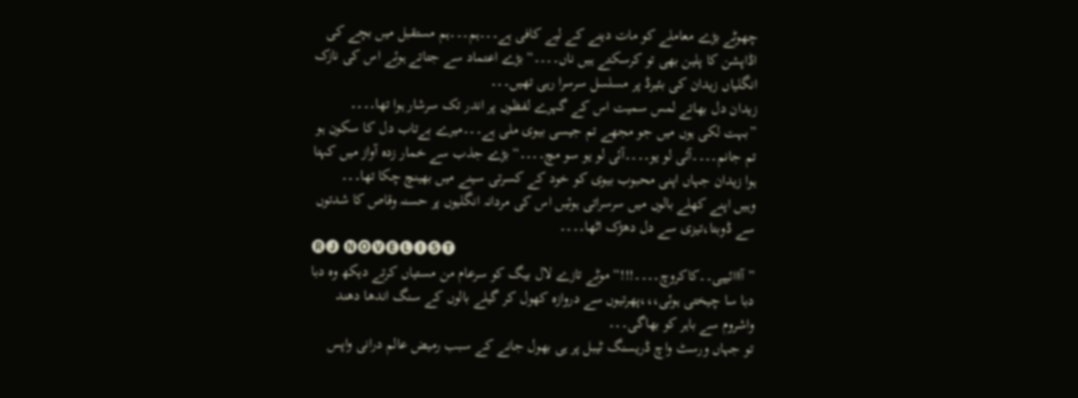چھوٹے بڑے معاملے کو مات دینے کے لیے کافی ہے۔۔۔ہم۔۔۔ہم مستقبل میں بچے کی اڈاپشن کا پلین بھی تو کرسکتے ہیں ناں۔۔۔۔“ بڑے اعتماد سے جتاتے ہوئے اس کی نازک انگلیاں زیدان کی بئیرڈ پر مسلسل سرسرا رہی تھیں۔۔۔
زیدان دل بھاتے لمس سمیت اس کے گہرے لفظوں پر اندر تک سرشار ہوا تھا۔۔۔۔
”بہت لکی ہوں میں جو مجھے تم جیسی بیوی ملی ہے۔۔۔میرے بےتاب دل کا سکون ہو تم جانم۔۔۔۔آئی لو یو۔۔۔۔آئی لو یو سو مچ۔۔۔۔“ بڑے جذب سے خمار زدہ آواز میں کہتا ہوا زیدان جہاں اپنی محبوب بیوی کو خود کے کسرتی سینے میں بھینچ چکا تھا۔۔۔
وہیں اپنے کھلے بالوں میں سرسراتی ہوئیں اس کی مردانہ انگلیوں پر حسنہ وقاص کا شدتوں سے ڈوبتا،تیزی سے دل دھڑک اٹھا۔۔۔۔
🅡🅙 🅝🅞🅥🅔🅛🅘🅢🅣
”آااائییی۔۔کاکروچ۔۔۔۔!!!“ موٹے تازے لال بیگ کو سرعام من مستیاں کرتے دیکھ وہ دبا دبا سا چیختی ہوئی،،،پھرتیوں سے دروازہ کھول کر گیلے بالوں کے سنگ اندھا دھند واشروم سے باہر کو بھاگی۔۔۔
تو جہاں ورسٹ واچ ڈریسنگ ٹیبل پر ہی بھول جانے کے سبب رمیض عالم درانی واپس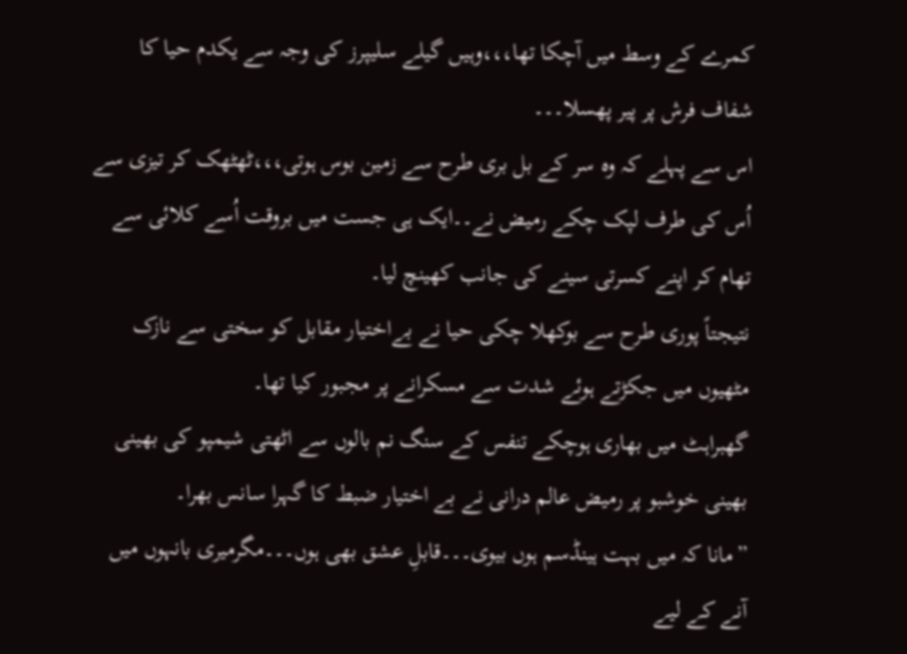کمرے کے وسط میں آچکا تھا،،،وہیں گیلے سلیپرز کی وجہ سے یکدم حیا کا شفاف فرش پر پیر پھسلا۔۔۔
اس سے پہلے کہ وہ سر کے بل بری طرح سے زمین بوس ہوتی،،،ٹھٹھک کر تیزی سے اُس کی طرف لپک چکے رمیض نے۔۔ایک ہی جست میں بروقت اُسے کلائی سے تھام کر اپنے کسرتی سینے کی جانب کھینچ لیا۔
نتیجتاً پوری طرح سے بوکھلا چکی حیا نے بےاختیار مقابل کو سختی سے نازک مٹھیوں میں جکڑتے ہوئے شدت سے مسکرانے پر مجبور کیا تھا۔
گھبراہٹ میں بھاری ہوچکے تنفس کے سنگ نم بالوں سے اٹھتی شیمپو کی بھینی بھینی خوشبو پر رمیض عالم درانی نے بے اختیار ضبط کا گہرا سانس بھرا۔
”مانا کہ میں بہت ہینڈسم ہوں بیوی۔۔۔قابلِ عشق بھی ہوں۔۔۔مگرمیری بانہوں میں آنے کے لیے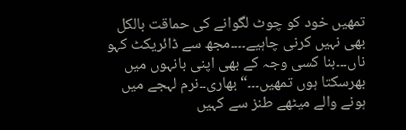تمھیں خود کو چوٹ لگوانے کی حماقت بالکل بھی نہیں کرنی چاہیے۔۔۔۔مجھ سے ڈائریکٹ کہو ناں۔۔۔بنا کسی وجہ کے بھی اپنی بانہوں میں بھرسکتا ہوں تمھیں۔۔۔“ بھاری۔۔نرم لہجے میں ہونے والے میٹھے طنز سے کہیں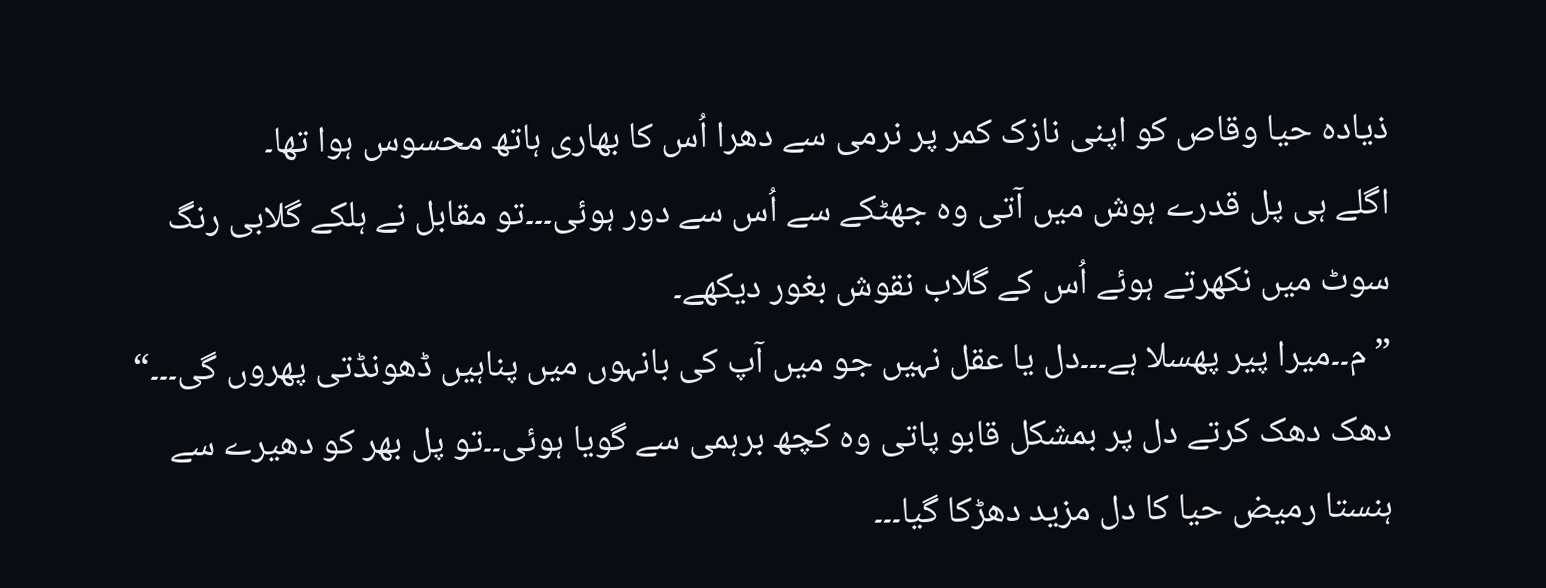ذیادہ حیا وقاص کو اپنی نازک کمر پر نرمی سے دھرا اُس کا بھاری ہاتھ محسوس ہوا تھا۔
اگلے ہی پل قدرے ہوش میں آتی وہ جھٹکے سے اُس سے دور ہوئی۔۔۔تو مقابل نے ہلکے گلابی رنگ سوٹ میں نکھرتے ہوئے اُس کے گلاب نقوش بغور دیکھے۔
”م۔۔میرا پیر پھسلا ہے۔۔۔دل یا عقل نہیں جو میں آپ کی بانہوں میں پناہیں ڈھونڈتی پھروں گی۔۔۔“ دھک دھک کرتے دل پر بمشکل قابو پاتی وہ کچھ برہمی سے گویا ہوئی۔۔تو پل بھر کو دھیرے سے ہنستا رمیض حیا کا دل مزید دھڑکا گیا۔۔۔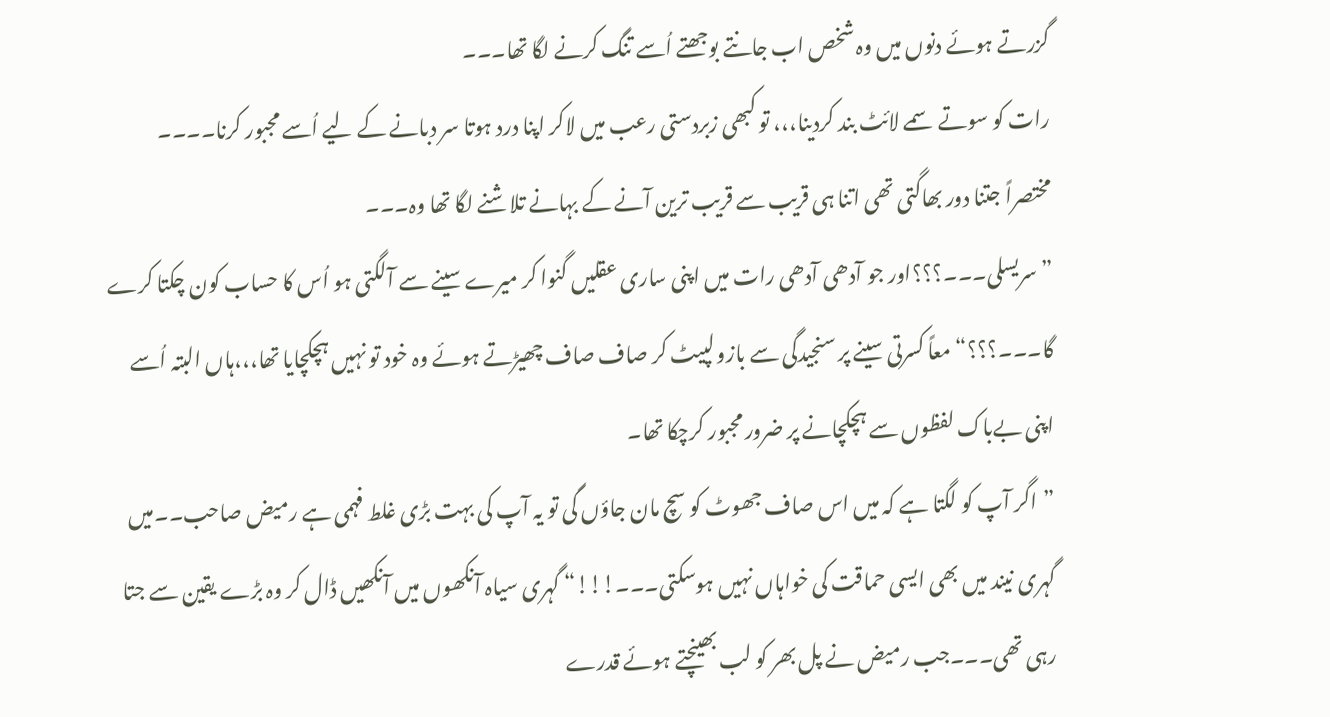گزرتے ہوئے دنوں میں وہ شخص اب جانتے بوجھتے اُسے تنگ کرنے لگا تھا۔۔۔
رات کو سوتے سمے لائٹ بند کردینا،،، تو کبھی زبردستی رعب میں لاکر اپنا درد ہوتا سر دبانے کے لیے اُسے مجبور کرنا۔۔۔۔
مختصراً جتنا دور بھاگتی تھی اتنا ہی قریب سے قریب ترین آنے کے بہانے تلاشنے لگا تھا وہ۔۔۔
”سریسلی۔۔۔؟؟؟اور جو آدھی آدھی رات میں اپنی ساری عقلیں گنوا کر میرے سینے سے آلگتی ہو اُس کا حساب کون چکتا کرے گا۔۔۔؟؟؟“ معاً کسرتی سینے پر سنجیدگی سے بازو لپیٹ کر صاف صاف چھیڑتے ہوئے وہ خود تو نہیں ہچکچایا تھا،،،ہاں البتہ اُسے اپنی بےباک لفظوں سے ہچکچانے پر ضرور مجبور کرچکا تھا۔
”اگر آپ کو لگتا ہے کہ میں اس صاف جھوٹ کو سچ مان جاؤں گی تو یہ آپ کی بہت بڑی غلط فہمی ہے رمیض صاحب۔۔میں گہری نیند میں بھی ایسی حماقت کی خواہاں نہیں ہوسکتی۔۔۔!!!“ گہری سیاہ آنکھوں میں آنکھیں ڈال کر وہ بڑے یقین سے جتا رہی تھی۔۔۔جب رمیض نے پل بھر کو لب بھینچتے ہوئے قدرے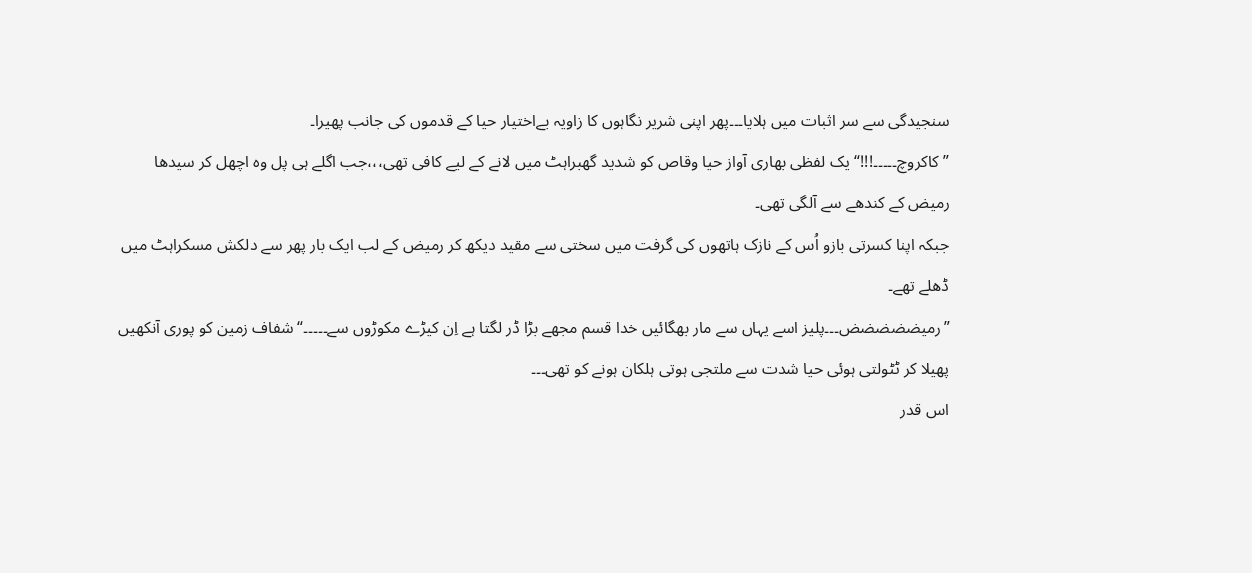سنجیدگی سے سر اثبات میں ہلایا۔۔۔پھر اپنی شریر نگاہوں کا زاویہ بےاختیار حیا کے قدموں کی جانب پھیرا۔
” کاکروچ۔۔۔۔۔!!!“ یک لفظی بھاری آواز حیا وقاص کو شدید گھبراہٹ میں لانے کے لیے کافی تھی،،،جب اگلے ہی پل وہ اچھل کر سیدھا رمیض کے کندھے سے آلگی تھی۔
جبکہ اپنا کسرتی بازو اُس کے نازک ہاتھوں کی گرفت میں سختی سے مقید دیکھ کر رمیض کے لب ایک بار پھر سے دلکش مسکراہٹ میں ڈھلے تھے۔
”رمیضضضضض۔۔۔پلیز اسے یہاں سے مار بھگائیں خدا قسم مجھے بڑا ڈر لگتا ہے اِن کیڑے مکوڑوں سے۔۔۔۔۔“ شفاف زمین کو پوری آنکھیں پھیلا کر ٹٹولتی ہوئی حیا شدت سے ملتجی ہوتی ہلکان ہونے کو تھی۔۔۔
اس قدر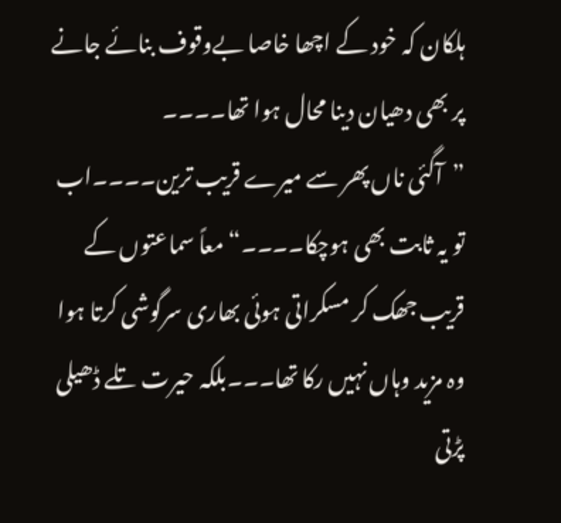ہلکان کہ خود کے اچھا خاصا بےوقوف بنائے جانے پر بھی دھیان دینا محال ہوا تھا۔۔۔۔
”آگئی ناں پھر سے میرے قریب ترین۔۔۔۔اب تو یہ ثابت بھی ہوچکا۔۔۔۔“ معاً سماعتوں کے قریب جھک کر مسکراتی ہوئی بھاری سرگوشی کرتا ہوا وہ مزید وہاں نہیں رکا تھا۔۔۔بلکہ حیرت تلے ڈھیلی پڑتی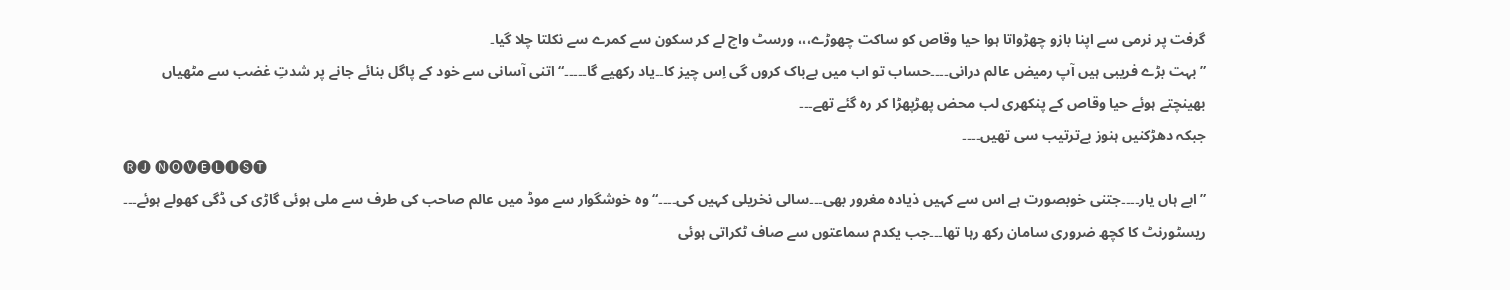گرفت پر نرمی سے اپنا بازو چھڑواتا ہوا حیا وقاص کو ساکت چھوڑے،،، ورسٹ واچ لے کر سکون سے کمرے سے نکلتا چلا گیا۔
”بہت بڑے فریبی ہیں آپ رمیض عالم درانی۔۔۔۔حساب تو اب میں بےباک کروں گی اِس چیز کا۔۔یاد رکھیے گا۔۔۔۔۔“ اتنی آسانی سے خود کے پاگل بنائے جانے پر شدتِ غضب سے مٹھیاں بھینچتے ہوئے حیا وقاص کے پنکھری لب محض پھڑپھڑا کر رہ گئے تھے۔۔۔
جبکہ دھڑکنیں ہنوز بےترتیب سی تھیں۔۔۔۔
🅡🅙 🅝🅞🅥🅔🅛🅘🅢🅣
”ابے ہاں یار۔۔۔۔جتنی خوبصورت ہے اس سے کہیں ذیادہ مغرور بھی۔۔۔سالی نخریلی کہیں کی۔۔۔۔“ وہ خوشگوار سے موڈ میں عالم صاحب کی طرف سے ملی ہوئی گاڑی کی ڈگی کھولے ہوئے۔۔۔ ریسٹورنٹ کا کچھ ضروری سامان رکھ رہا تھا۔۔۔جب یکدم سماعتوں سے صاف ٹکراتی ہوئی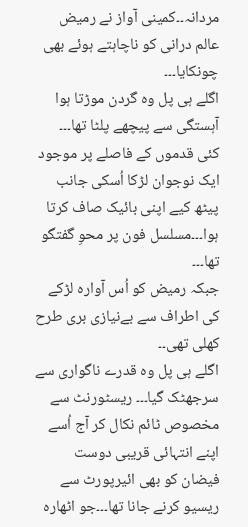مردانہ۔۔کمینی آواز نے رمیض عالم درانی کو ناچاہتے ہوئے بھی چونکایا۔۔۔
اگلے ہی پل وہ گردن موڑتا ہوا آہستگی سے پیچھے پلٹا تھا۔۔۔
کئی قدموں کے فاصلے پر موجود ایک نوجوان لڑکا اُسکی جانب پیٹھ کیے اپنی بائیک صاف کرتا ہوا۔۔۔مسلسل فون پر محوِ گفتگو تھا۔۔۔
جبکہ رمیض کو اُس آوارہ لڑکے کی اطراف سے بےنیازی بری طرح کھلی تھی۔۔
اگلے ہی پل وہ قدرے ناگواری سے سرجھٹک گیا۔۔۔ ریسٹورنٹ سے مخصوص ٹائم نکال کر آج اُسے اپنے انتہائی قریبی دوست فیضان کو بھی ائیرپورٹ سے ریسیو کرنے جانا تھا۔۔۔جو اٹھارہ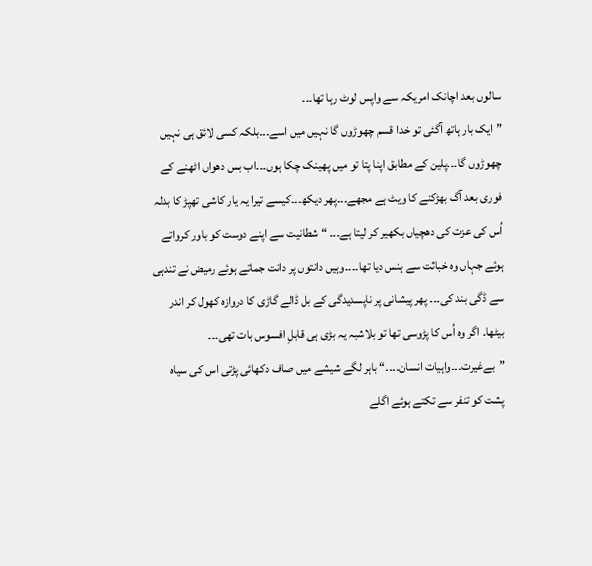سالوں بعد اچانک امریکہ سے واپس لوٹ رہا تھا۔۔۔
”ایک بار ہاتھ آگئی تو خدا قسم چھوڑوں گا نہیں میں اسے۔۔۔بلکہ کسی لائق ہی نہیں چھوڑوں گا۔۔۔پلین کے مطابق اپنا پتا تو میں پھینک چکا ہوں۔۔۔اب بس دھواں اٹھنے کے فوری بعد آگ بھڑکنے کا ویٹ ہے مجھے۔۔۔پھر دیکھ۔۔۔کیسے تیرا یہ یار کاشی تھپڑ کا بدلہ اُس کی عزت کی دھچیاں بکھیر کر لیتا ہے۔۔۔ “ شطانیت سے اپنے دوست کو باور کرواتے ہوئے جہاں وہ خباثت سے ہنس دیا تھا۔۔۔۔وہیں دانتوں پر دانت جماتے ہوئے رمیض نے تندہی سے ڈگی بند کی۔۔۔ پھر پیشانی پر ناپسدیدگی کے بل ڈالے گاڑی کا دروازہ کھول کر اندر بیٹھا۔ اگر وہ اُس کا پڑوسی تھا تو بلاشبہ یہ بڑی ہی قابلِ افسوس بات تھی۔۔۔
”بےغیرت۔۔۔واہیات انسان۔۔۔۔“ باہر لگے شیشے میں صاف دکھائی پڑتی اس کی سیاہ پشت کو تنفر سے تکتے ہوئے اگلے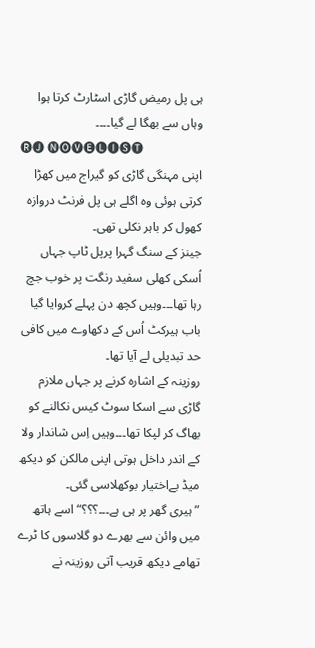ہی پل رمیض گاڑی اسٹارٹ کرتا ہوا وہاں سے بھگا لے گیا۔۔۔۔
🅡🅙 🅝🅞🅥🅔🅛🅘🅢🅣
اپنی مہنگی گاڑی کو گیراج میں کھڑا کرتی ہوئی وہ اگلے ہی پل فرنٹ دروازہ کھول کر باہر نکلی تھی۔
جینز کے سنگ گہرا پرپل ٹاپ جہاں اُسکی کھلی سفید رنگت پر خوب جچ رہا تھا۔۔۔وہیں کچھ دن پہلے کروایا گیا باب ہیرکٹ اُس کے دکھاوے میں کافی حد تبدیلی لے آیا تھا۔
روزینہ کے اشارہ کرنے پر جہاں ملازم گاڑی سے اسکا سوٹ کیس نکالنے کو بھاگ کر لپکا تھا۔۔۔وہیں اِس شاندار ولا کے اندر داخل ہوتی اپنی مالکن کو دیکھ میڈ بےاختیار بوکھلاسی گئی۔
”ہیری گھر پر ہی ہے۔۔۔؟؟؟“ اسے ہاتھ میں وائن سے بھرے دو گلاسوں کا ٹرے تھامے دیکھ قریب آتی روزینہ نے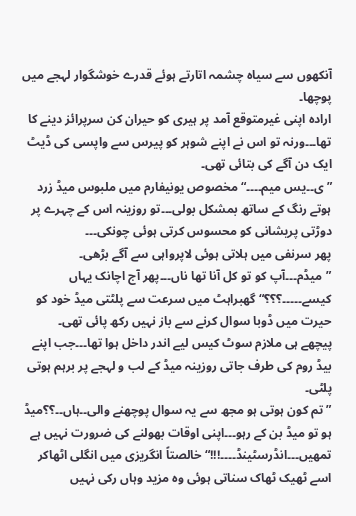آنکھوں سے سیاہ چشمہ اتارتے ہوئے قدرے خوشگوار لہجے میں پوچھا۔
ارادہ اپنی غیرمتوقع آمد پر ہیری کو حیران کن سرپرائز دینے کا تھا۔۔۔ورنہ تو اس نے اپنے شوہر کو پیرس سے واپسی کی ڈیٹ ایک دن آگے کی بتائی تھی۔
”ی۔۔یس میم۔۔۔۔“ مخصوص یونیفارم میں ملبوس میڈ زرد ہوتے رنگ کے ساتھ بمشکل بولی۔۔۔تو روزینہ اس کے چہرے پر دوڑتی پریشانی کو محسوس کرتی ہوئی چونکی۔۔۔
پھر سرنفی میں ہلاتی ہوئی لاپرواہی سے آگے بڑھی۔
”میڈم۔۔۔آپ کو تو کل آنا تھا ناں۔۔۔پھر آج اچانک یہاں کیسے۔۔۔۔۔؟؟؟“ گھبراہٹ میں سرعت سے پلٹتی میڈ خود کو حیرت میں ڈوبا سوال کرنے سے باز نہیں رکھ پائی تھی۔
پیچھے ہی ملازم سوٹ کیس لیے اندر داخل ہوا تھا۔۔۔جب اپنے بیڈ روم کی طرف جاتی روزینہ میڈ کے لب و لہجے پر برہم ہوتی پلٹی۔
”تم کون ہوتی ہو مجھ سے یہ سوال پوچھنے والی۔۔ہاں۔۔؟؟میڈ ہو تو میڈ بن کے رہو۔۔۔اپنی اوقات بھولنے کی ضرورت نہیں ہے تمھیں۔۔۔انڈرسٹینڈ۔۔۔۔!!!“ خالصتاً انگریزی میں انگلی اٹھاکر اسے ٹھیک ٹھاک سناتی ہوئی وہ مزید وہاں رکی نہیں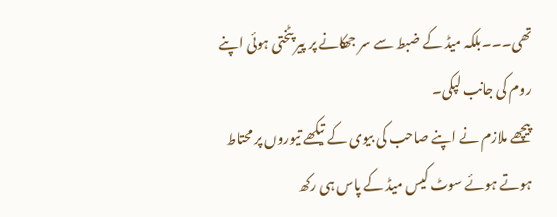تھی۔۔۔بلکہ میڈ کے ضبط سے سر جھکانے پر پیر پٹختی ہوئی اپنے روم کی جانب لپکی۔
پیچھے ملازم نے اپنے صاحب کی بیوی کے تیکھے تیوروں پر محتاط ہوتے ہوئے سوٹ کیس میڈ کے پاس ہی رکھ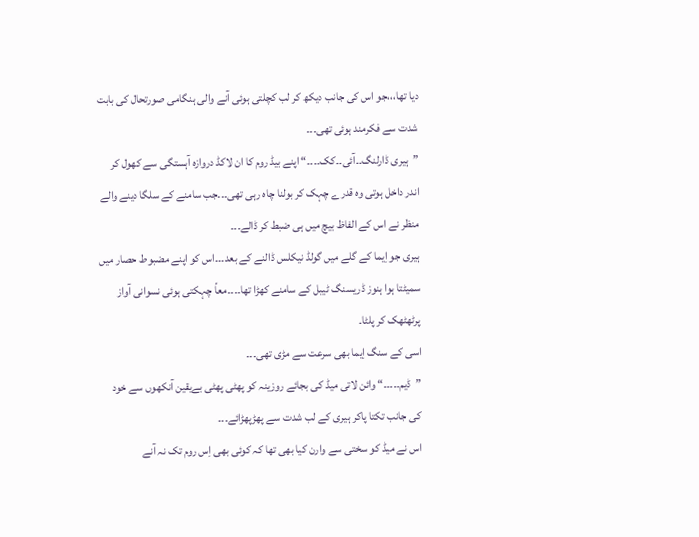دیا تھا،،،جو اس کی جانب دیکھ کر لب کچلتی ہوئی آنے والی ہنگامی صورتحال کی بابت شدت سے فکرمند ہوئی تھی۔۔۔
”ہیری ڈارلنگ۔۔آئی۔۔کک۔۔۔۔“ اپنے بیڈ روم کا ان لاکڈ دروازہ آہستگی سے کھول کر اندر داخل ہوتی وہ قدرے چہک کر بولنا چاہ رہی تھی۔۔۔جب سامنے کے سلگا دینے والے منظر نے اس کے الفاظ بیچ میں ہی ضبط کر ڈالے۔۔۔
ہیری جو اِیما کے گلے میں گولڈ نیکلس ڈالنے کے بعد۔۔۔اس کو اپنے مضبوط حصار میں سمیٹتا ہوا ہنوز ڈریسنگ ٹیبل کے سامنے کھڑا تھا۔۔۔۔معاً چہکتی ہوئی نسوانی آواز پرٹھٹھک کر پلٹا۔
اسی کے سنگ اِیما بھی سرعت سے مڑی تھی۔۔۔
”ڈیم۔۔۔۔۔“ وائن لاتی میڈ کی بجائے روزینہ کو پھٹی پھٹی بےیقین آنکھوں سے خود کی جانب تکتا پاکر ہیری کے لب شدت سے پھڑپھڑائے۔۔۔
اس نے میڈ کو سختی سے وارن کیا بھی تھا کہ کوئی بھی اِس روم تک نہ آنے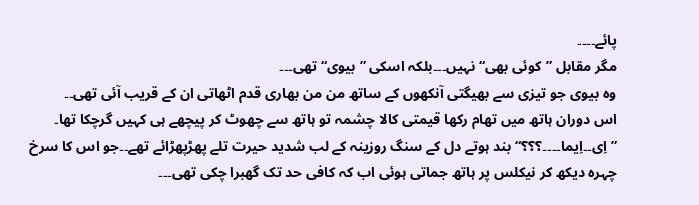پائے۔۔۔۔
مگر مقابل ”کوئی بھی“ نہیں۔۔۔بلکہ اسکی ”بیوی“ تھی۔۔۔
وہ بیوی جو تیزی سے بھیگتی آنکھوں کے ساتھ من من بھاری قدم اٹھاتی ان کے قریب آئی تھی۔۔
اس دوران ہاتھ میں تھام رکھا قیمتی کالا چشمہ تو ہاتھ سے چھوٹ کر پیچھے ہی کہیں گرچکا تھا۔
”اِی۔۔اِیما۔۔۔۔؟؟؟“ بند ہوتے دل کے سنگ روزینہ کے لب شدید حیرت تلے پھڑپھڑائے تھے۔۔جو اس کا سرخ چہرہ دیکھ کر نیکلس پر ہاتھ جماتی ہوئی اب کہ کافی حد تک گھبرا چکی تھی۔۔۔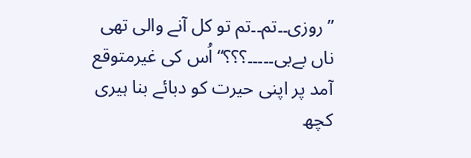”روزی۔۔تم۔۔تم تو کل آنے والی تھی ناں بےبی۔۔۔۔۔؟؟؟“ اُس کی غیرمتوقع آمد پر اپنی حیرت کو دبائے بنا ہیری کچھ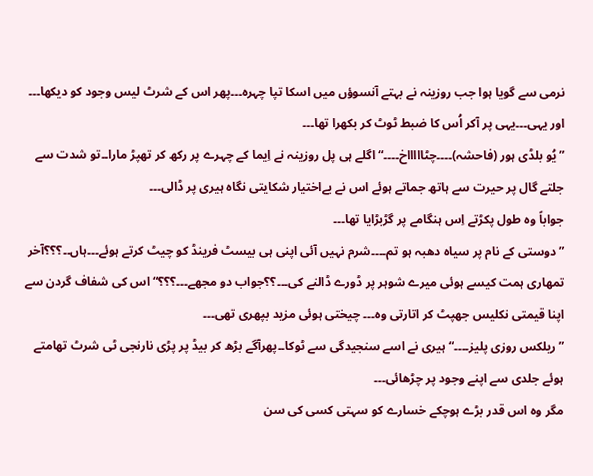نرمی سے گویا ہوا جب روزینہ نے بہتے آنسوؤں میں اسکا تپا چہرہ۔۔۔پھر اس کے شرٹ لیس وجود کو دیکھا۔۔۔
اور یہی۔۔۔یہی پر آکر اُس کا ضبط ٹوٹ کر بکھرا تھا۔۔۔
”یُو بلڈی ہور (فاحشہ)۔۔۔۔چٹاااااخ۔۔۔۔“ اگلے ہی پل روزینہ نے اِیما کے چہرے پر رکھ کر تھپڑ مارا۔۔تو شدت سے جلتے گال پر حیرت سے ہاتھ جماتے ہوئے اس نے بےاختیار شکایتی نگاہ ہیری پر ڈالی۔۔۔
جواباً وہ طول پکڑتے اِس ہنگامے پر گڑبڑایا تھا۔۔۔
”دوستی کے نام پر سیاہ دھبہ ہو تم۔۔۔۔شرم نہیں آئی اپنی ہی بیسٹ فرینڈ کو چیٹ کرتے ہوئے۔۔۔ہاں۔۔؟؟؟آخر تمھاری ہمت کیسے ہوئی میرے شوہر پر ڈورے ڈالنے کی۔۔۔؟؟جواب دو مجھے۔۔۔؟؟؟“ اس کی شفاف گردن سے اپنا قیمتی نکلیس جھپٹ کر اتارتی وہ۔۔۔ چیختی ہوئی مزید بپھری تھی۔۔۔
”ریلکس روزی پلیز۔۔۔۔“ ہیری نے اسے سنجیدگی سے ٹوکا۔۔پھرآگے بڑھ کر بیڈ پر پڑی نارنجی ٹی شرٹ تھامتے ہوئے جلدی سے اپنے وجود پر چڑھائی۔۔۔
مگر وہ اس قدر بڑے ہوچکے خسارے کو سہتی کسی کی سن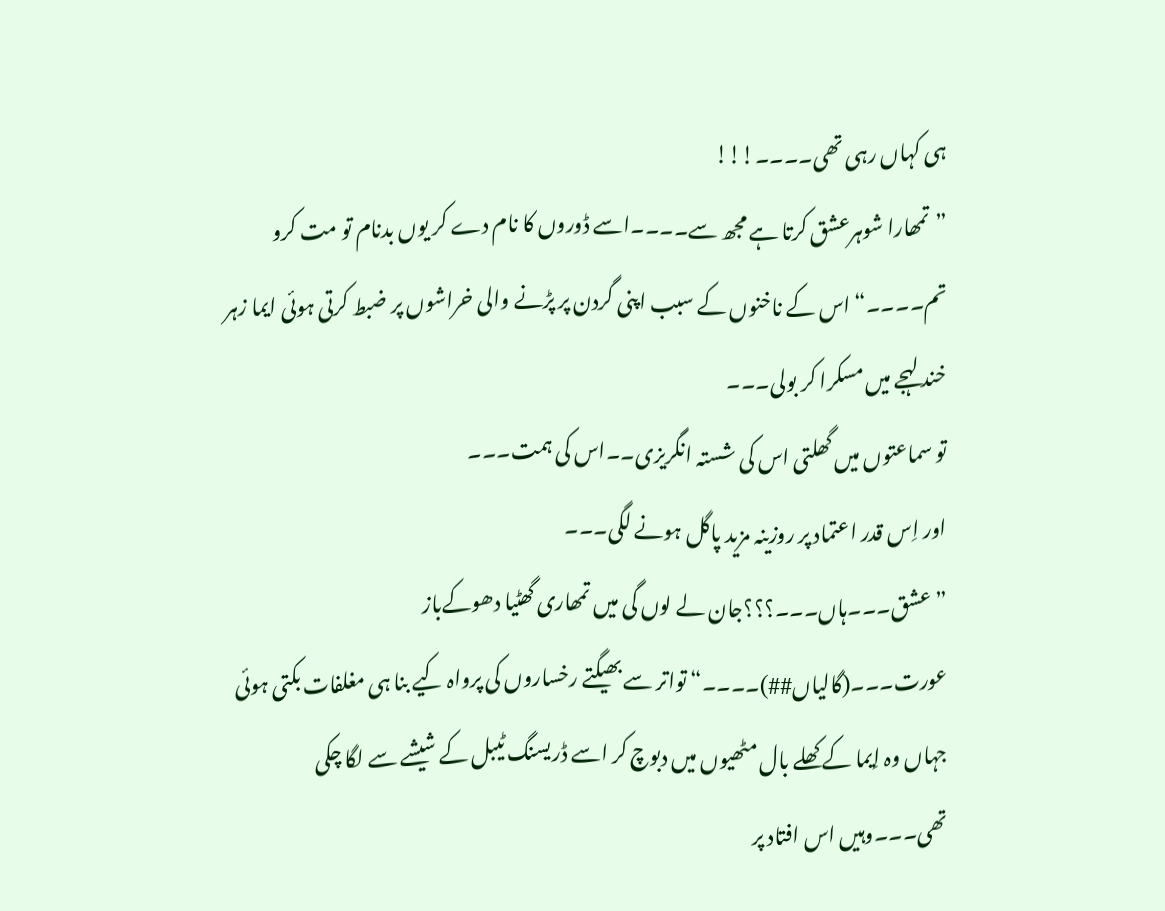ہی کہاں رہی تھی۔۔۔۔!!!
”تمھارا شوہرعشق کرتا ہے مجھ سے۔۔۔۔اسے ڈوروں کا نام دے کر یوں بدنام تو مت کرو تم۔۔۔۔“ اس کے ناخنوں کے سبب اپنی گردن پر پڑنے والی خراشوں پر ضبط کرتی ہوئی ایما زہر خند لہجے میں مسکرا کر بولی۔۔۔
تو سماعتوں میں گھلتی اس کی شستہ انگریزی۔۔اس کی ہمت۔۔۔
اور اِس قدر اعتماد پر روزینہ مزید پاگل ہونے لگی۔۔۔
”عشق۔۔۔ہاں۔۔۔؟؟؟جان لے لوں گی میں تمھاری گھٹیا دھوکےباز عورت۔۔۔(گالیاں##)۔۔۔۔“ تواتر سے بھیگتے رخساروں کی پرواہ کیے بنا ہی مغلفات بکتی ہوئی جہاں وہ اِیما کے کھلے بال مٹھیوں میں دبوچ کر اسے ڈریسنگ ٹیبل کے شیشے سے لگا چکی تھی۔۔۔وہیں اس افتاد پر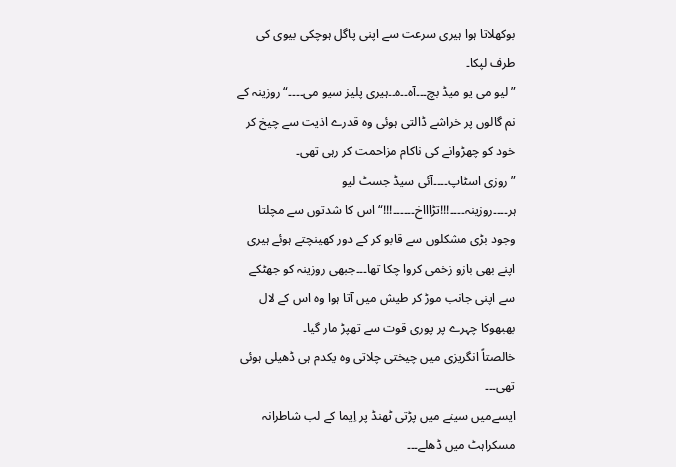بوکھلاتا ہوا ہیری سرعت سے اپنی پاگل ہوچکی بیوی کی طرف لپکا۔
”لیو می یو میڈ بچ۔۔۔آہ۔۔ہ۔۔ہیری پلیز سیو می۔۔۔۔“ روزینہ کے نم گالوں پر خراشے ڈالتی ہوئی وہ قدرے اذیت سے چیخ کر خود کو چھڑوانے کی ناکام مزاحمت کر رہی تھی۔
”روزی اسٹاپ۔۔۔۔آئی سیڈ جسٹ لیو ہر۔۔۔۔روزینہ۔۔۔۔!!!تڑاااخ۔۔۔۔۔۔!!!“ اس کا شدتوں سے مچلتا وجود بڑی مشکلوں سے قابو کر کے دور کھینچتے ہوئے ہیری اپنے بھی بازو زخمی کروا چکا تھا۔۔۔جبھی روزینہ کو جھٹکے سے اپنی جانب موڑ کر طیش میں آتا ہوا وہ اس کے لال بھبھوکا چہرے پر پوری قوت سے تھپڑ مار گیا۔
خالصتاً انگریزی میں چیختی چلاتی وہ یکدم ہی ڈھیلی ہوئی تھی۔۔۔
ایسےمیں سینے میں پڑتی ٹھنڈ پر اِیما کے لب شاطرانہ مسکراہٹ میں ڈھلے۔۔۔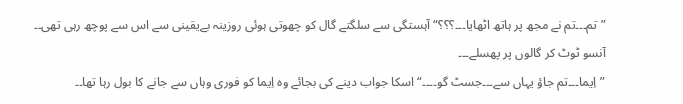”تم۔۔۔تم نے مجھ پر ہاتھ اٹھایا۔۔۔؟؟؟“ آہستگی سے سلگتے گال کو چھوتی ہوئی روزینہ بےیقینی سے اس سے پوچھ رہی تھی۔۔
آنسو ٹوٹ کر گالوں پر پھسلے۔۔۔
”اِیما۔۔۔تم جاؤ یہاں سے۔۔۔جسٹ گو۔۔۔۔“ اسکا جواب دینے کی بجائے وہ اِیما کو فوری وہاں سے جانے کا بول رہا تھا۔۔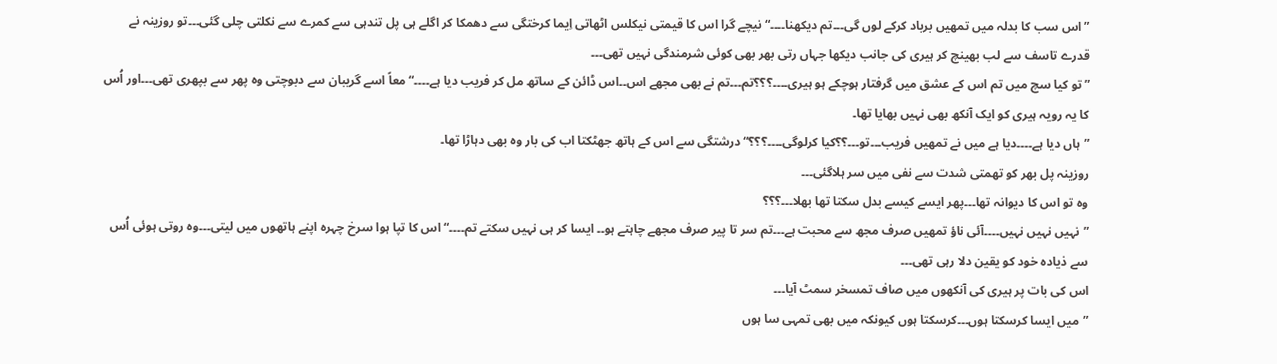”اس سب کا بدلہ میں تمھیں برباد کرکے لوں گی۔۔۔تم دیکھنا۔۔۔۔“ نیچے گرا اس کا قیمتی نیکلس اٹھاتی اِیما کرختگی سے دھمکا کر اگلے ہی پل تندہی سے کمرے سے نکلتی چلی گئی۔۔۔تو روزینہ نے قدرے تاسف سے لب بھینچ کر ہیری کی جانب دیکھا جہاں رتی بھر بھی کوئی شرمندگی نہیں تھی۔۔۔
”تو کیا سچ میں تم اس کے عشق میں گرفتار ہوچکے ہو ہیری۔۔۔۔؟؟؟تم۔۔۔تم نے بھی مجھے اس۔۔اس ڈائن کے ساتھ مل کر فریب دیا ہے۔۔۔۔“ معاً اسے گریبان سے دبوچتی وہ پھر سے بپھری تھی۔۔۔اور اُس کا یہ رویہ ہیری کو ایک آنکھ بھی نہیں بھایا تھا۔
”ہاں دیا ہے۔۔۔۔دیا ہے میں نے تمھیں فریب۔۔۔تو۔۔۔؟؟کیا کرلوگی۔۔۔۔؟؟؟“ درشتگی سے اس کے ہاتھ جھٹکتا اب کی بار وہ بھی دہاڑا تھا۔
روزینہ پل بھر کو تھمتی شدت سے نفی میں سر ہلاگئی۔۔۔
وہ تو اس کا دیوانہ تھا۔۔۔پھر ایسے کیسے بدل سکتا تھا بھلا۔۔۔؟؟؟
”نہیں نہیں نہیں۔۔۔۔آئی ناؤ تمھیں صرف مجھ سے محبت ہے۔۔۔تم سر تا پیر صرف مجھے چاہتے ہو۔۔ ایسا کر ہی نہیں سکتے تم۔۔۔۔“ اس کا تپا ہوا سرخ چہرہ اپنے ہاتھوں میں لیتی۔۔۔وہ روتی ہوئی اُس سے ذیادہ خود کو یقین دلا رہی تھی۔۔۔
اس کی بات پر ہیری کی آنکھوں میں صاف تمسخر سمٹ آیا۔۔۔
”میں ایسا کرسکتا ہوں۔۔۔کرسکتا ہوں کیونکہ میں بھی تمہی سا ہوں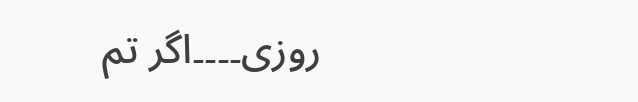روزی۔۔۔۔اگر تم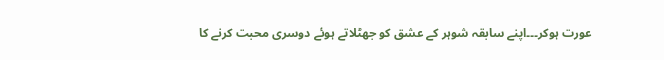عورت ہوکر۔۔۔اپنے سابقہ شوہر کے عشق کو جھٹلاتے ہوئے دوسری محبت کرنے کا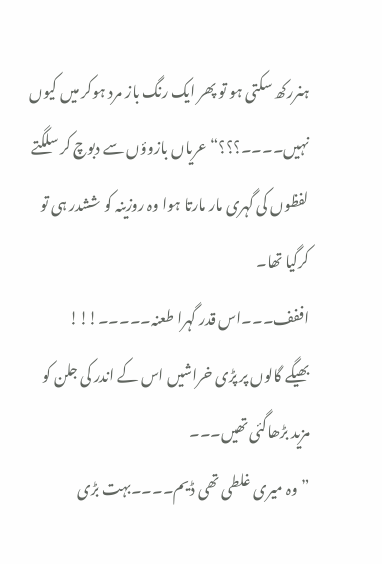ہنررکھ سکتی ہو تو پھر ایک رنگ باز مرد ہوکر میں کیوں نہیں۔۔۔۔؟؟؟“ عریاں بازوؤں سے دبوچ کر سلگتے لفظوں کی گہری مار مارتا ہوا وہ روزینہ کو ششدر ہی تو کرگیا تھا۔
اففف۔۔۔اس قدر گہرا طعنہ۔۔۔۔۔!!!
بھیگے گالوں پر پڑی خراشیں اس کے اندر کی جلن کو مزید بڑھاگئی تھیں۔۔۔
”وہ میری غلطی تھی ڈیم۔۔۔۔بہت بڑی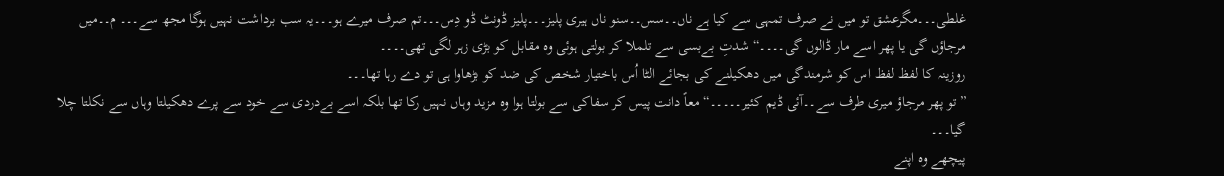غلطی۔۔۔مگرعشق تو میں نے صرف تمہی سے کیا ہے ناں۔۔سس۔۔سنو ناں ہیری پلیز۔۔۔پلیز ڈونٹ ڈو دِس۔۔۔تم صرف میرے ہو۔۔۔یہ سب برداشت نہیں ہوگا مجھ سے۔۔۔ م۔۔میں مرجاؤں گی یا پھر اسے مار ڈالوں گی۔۔۔۔“ شدتِ بےبسی سے تلملا کر بولتی ہوئی وہ مقابل کو بڑی زہر لگی تھی۔۔۔۔
روزینہ کا لفظ لفظ اس کو شرمندگی میں دھکیلنے کی بجائے الٹا اُس باختیار شخص کی ضد کو بڑھاوا ہی تو دے رہا تھا۔۔۔
”تو پھر مرجاؤ میری طرف سے۔۔آئی ڈیم کئیر۔۔۔۔۔“ معاً دانت پیس کر سفاکی سے بولتا ہوا وہ مزید وہاں نہیں رکا تھا بلکہ اسے بےدردی سے خود سے پرے دھکیلتا وہاں سے نکلتا چلا گیا۔۔۔
پیچھے وہ اپنے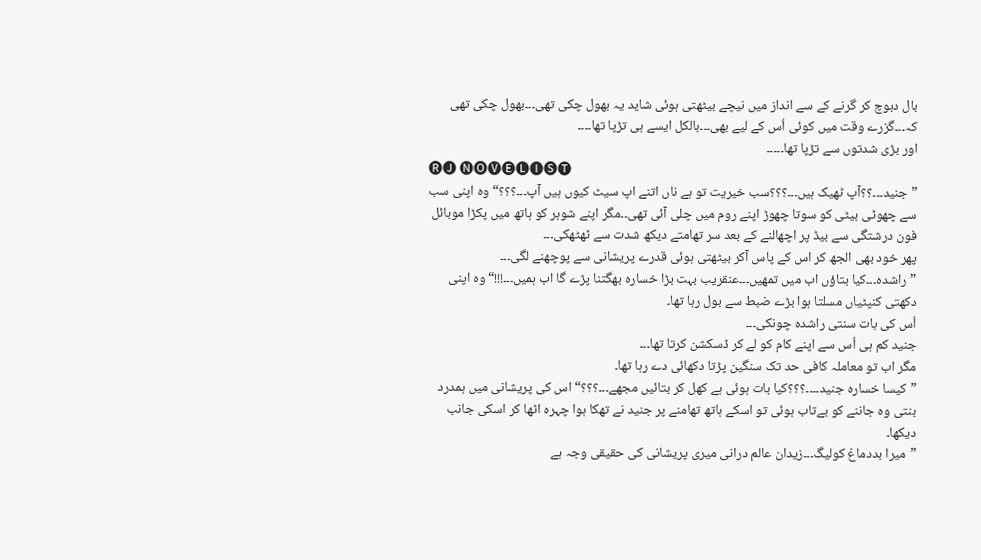بال دبوچ کر گرنے کے سے انداز میں نیچے بیٹھتی ہوئی شاید یہ بھول چکی تھی۔۔۔بھول چکی تھی کہ۔۔۔گزرے وقت میں کوئی اُس کے لیے بھی۔۔۔بالکل ایسے ہی تڑپا تھا۔۔۔۔
اور بڑی شدتوں سے تڑپا تھا۔۔۔۔۔
🅡🅙 🅝🅞🅥🅔🅛🅘🅢🅣
”جنید۔۔۔؟؟آپ ٹھیک ہیں۔۔۔؟؟؟سب خیریت تو ہے ناں اتنے اپ سیٹ کیوں ہیں آپ۔۔۔؟؟؟“ وہ اپنی سب سے چھوٹی بیٹی کو سوتا چھوڑ اپنے روم میں چلی آئی تھی۔۔مگر اپنے شوہر کو ہاتھ میں پکڑا موبائل فون درشتگی سے بیڈ پر اچھالنے کے بعد سر تھامتے دیکھ شدت سے ٹھٹھکی۔۔۔
پھر خود بھی الجھ کر اس کے پاس آکر بیٹھتی ہوئی قدرے پریشانی سے پوچھنے لگی۔۔۔
”راشدہ۔۔۔کیا بتاؤں اب میں تمھیں۔۔۔عنقریب بہت بڑا خسارہ بھگتنا پڑے گا اب ہمیں۔۔۔!!!“ وہ اپنی دکھتی کنپٹیاں مسلتا ہوا بڑے ضبط سے بول رہا تھا۔
اُس کی بات سنتی راشدہ چونکی۔۔۔
جنید کم ہی اُس سے اپنے کام کو لے کر ڈسکشن کرتا تھا۔۔۔
مگر اب تو معاملہ کافی حد تک سنگین پڑتا دکھائی دے رہا تھا۔
”کیسا خسارہ جنید۔۔۔۔؟؟؟کیا بات ہوئی ہے کھل کر بتائیں مجھے۔۔۔؟؟؟“ اس کی پریشانی میں ہمدرد بنتی وہ جاننے کو بےتاب ہوئی تو اسکے ہاتھ تھامنے پر جنید نے تھکا ہوا چہرہ اٹھا کر اسکی جانب دیکھا۔
”میرا بددماغ کولیگ۔۔۔زیدان عالم درانی میری پریشانی کی حقیقی وجہ ہے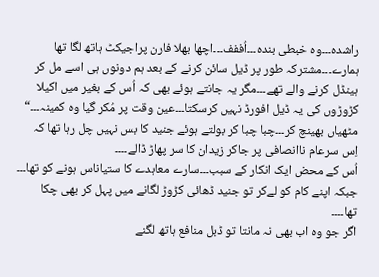راشدہ۔۔۔وہ خبطی بندہ۔۔۔اُففف۔۔۔اچھا بھلا فارن پراجیکٹ ہاتھ لگا تھا ہمارے۔۔۔مشترکہ طور پر ڈیل سائن کرنے کے بعد ہم دونوں ہی اسے مل کر ہینڈل کرنے والے تھے۔۔۔مگر یہ جانتے ہوئے بھی کہ اُس کے بغیر میں اکیلا کڑوڑوں کی یہ ڈیل افورڈ نہیں کرسکتا۔۔۔عین وقت پر مُکر گیا وہ کمینہ۔۔۔“ مٹھیاں بھینچ کر۔۔۔چبا چبا کر بولتے ہوئے جنید کا بس نہیں چل رہا تھا کہ اِس سرعام ناانصافی پر جاکر زیدان کا سر پھاڑ ڈالے۔۔۔۔
اُس کے محض ایک انکار کے سبب۔۔۔سارے معاہدے کا ستیاناس ہونے کو تھا۔۔۔
جبکہ اپنے کام کو لےکر تو جنید ڈھائی کڑوڑ لگانے میں پہل کر بھی چکا تھا۔۔۔۔
اگر جو وہ اب بھی نہ مانتا تو ڈبل منافع ہاتھ لگنے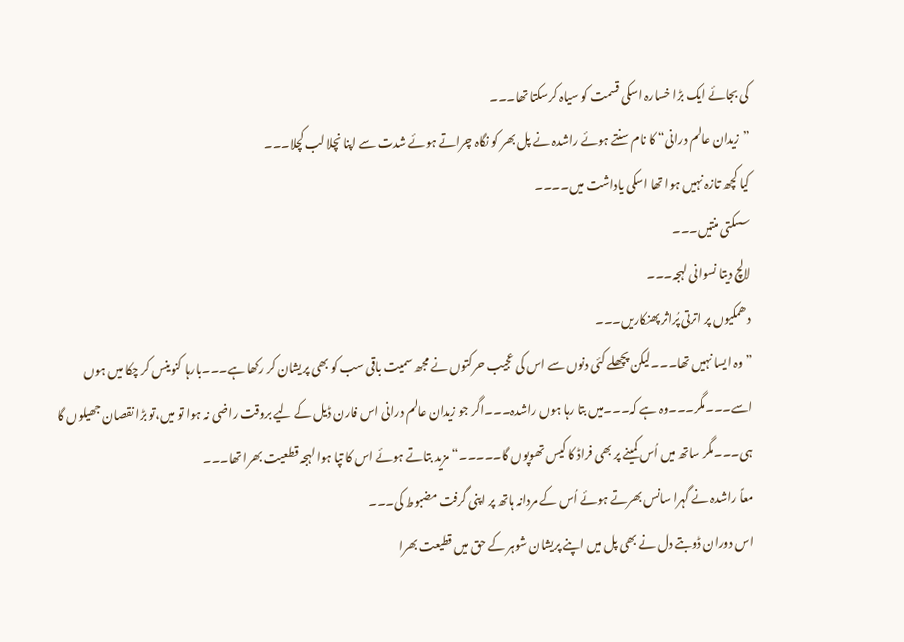کی بجائے ایک بڑا خسارہ اسکی قسمت کو سیاہ کرسکتا تھا۔۔۔
”زیدان عالم درانی“ کا نام سنتے ہوئے راشدہ نے پل بھر کو نگاہ چراتے ہوئے شدت سے اپنا نچلا لب کچلا۔۔۔
کیا کچھ تازہ نہیں ہوا تھا اسکی یاداشت میں۔۔۔۔
سسکتی منتیں۔۔۔
لالچ دیتا نسوانی لہجہ۔۔۔
دھمکیوں پر اترتی پُراثر پھنکاریں۔۔۔
”وہ ایسا نہیں تھا۔۔۔لیکن پچھلے کئی دنوں سے اس کی عجیب حرکتوں نے مجھ سمیت باقی سب کو بھی پریشان کر رکھا ہے۔۔۔بارہا کنوینس کر چکا میں ہوں اسے۔۔۔مگر۔۔۔وہ ہے کہ۔۔۔میں بتا رہا ہوں راشدہ۔۔۔اگر جو زیدان عالم درانی اس فارن ڈیل کے لیے بروقت راضی نہ ہوا تو میں،تو بڑا نقصان جھیلوں گا ہی۔۔۔مگر ساتھ میں اُس کمینے پر بھی فراڈ کا کیس تھوپوں گا۔۔۔۔۔“ مزید بتاتے ہوئے اس کا تپا ہوا لہجہ قطعیت بھرا تھا۔۔۔
معاً راشدہ نے گہرا سانس بھرتے ہوئے اُس کے مردانہ ہاتھ پر اپنی گرفت مضبوط کی۔۔۔
اس دوران ڈوبتے دل نے بھی پل میں اپنے پریشان شوہر کے حق میں قطیعت بھرا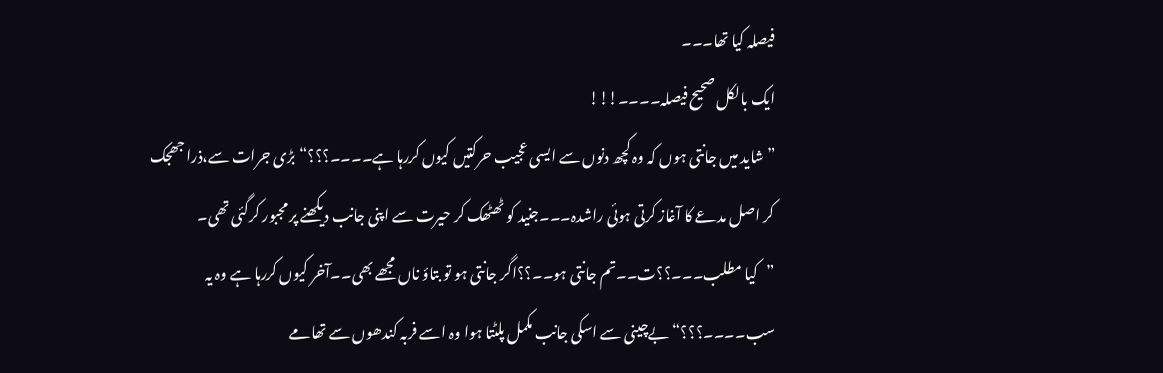فیصلہ کیا تھا۔۔۔
ایک بالکل صحیح فیصلہ۔۔۔۔!!!
”شاید میں جانتی ہوں کہ وہ کچھ دنوں سے ایسی عجیب حرکتیں کیوں کررہا ہے۔۔۔۔؟؟؟“ بڑی جرات سے،ذرا جھجک کر اصل مدعے کا آغاز کرتی ہوئی راشدہ۔۔۔جنید کو ٹھٹھک کر حیرت سے اپنی جانب دیکھنے پر مجبور کرگئی تھی۔
”کیا مطلب۔۔۔؟؟ت۔۔تم جانتی ہو۔۔؟؟اگر جانتی ہو تو بتاؤ ناں مجھے بھی۔۔آخر کیوں کررہا ہے وہ یہ سب۔۔۔۔؟؟؟“ بےچینی سے اسکی جانب مکمل پلٹتا ہوا وہ اسے فربہ کندھوں سے تھامے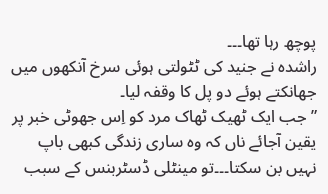پوچھ رہا تھا۔۔۔
راشدہ نے جنید کی ٹٹولتی ہوئی سرخ آنکھوں میں جھانکتے ہوئے دو پل کا وقفہ لیا۔
”جب ایک ٹھیک ٹھاک مرد کو اِس جھوٹی خبر پر یقین آجائے ناں کہ وہ ساری زندگی کبھی باپ نہیں بن سکتا۔۔۔تو مینٹلی ڈسٹربنس کے سبب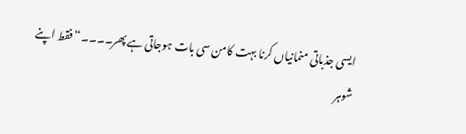ایسی جذباتی منمانیاں کرنا بہت کامن سی بات ہوجاتی ہے پھر۔۔۔۔“ فقط اپنے شوہر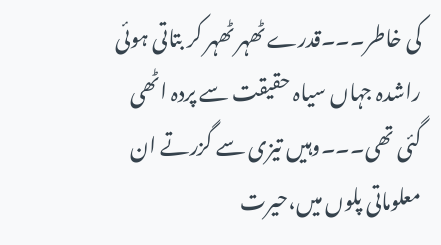کی خاطر۔۔۔قدرے ٹھہر ٹھہر کر بتاتی ہوئی راشدہ جہاں سیاہ حقیقت سے پردہ اٹھی گئی تھی۔۔۔وہیں تیزی سے گزرتے ان معلوماتی پلوں میں،حیرت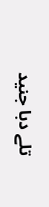تلے دبا جنید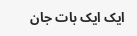ایک ایک بات جان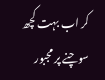کر اب بہت کچھ سوچنے پر مجبور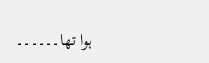ہوا تھا۔۔۔۔۔۔